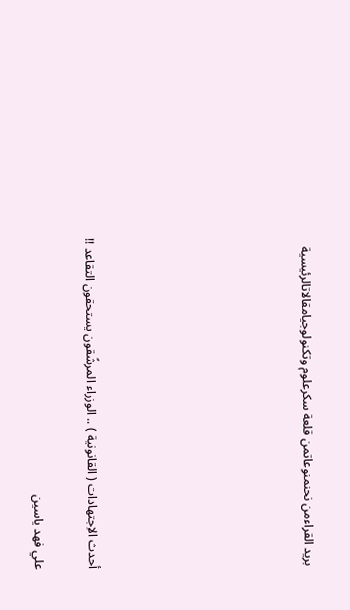بريد القراءمن نحنمنوعاتمن قلعة سكرعلوم وتكنولوجيامقالاتالرئيسية







أحدث الاِجتهادات ( القانونية ) .. الوزراء المرشًقون يستحقون التقاعد !!

علي فهد ياسين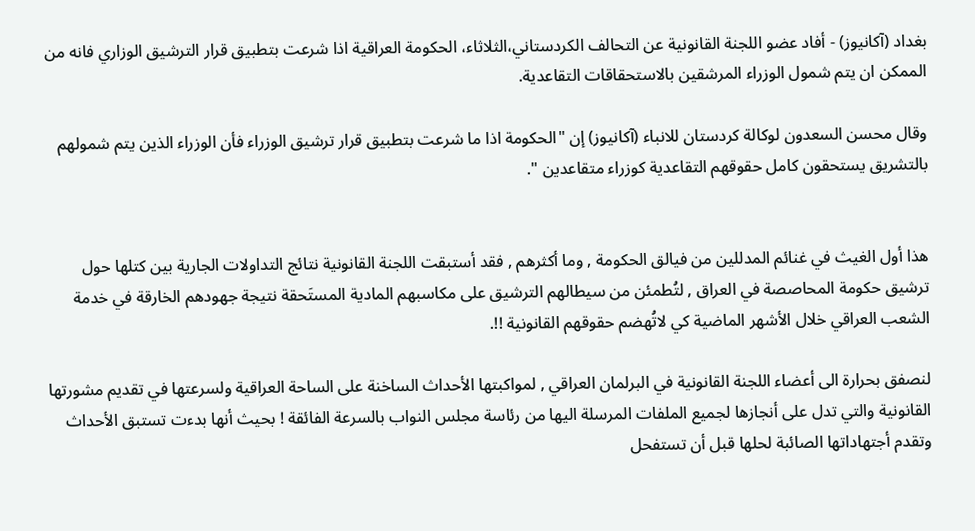بغداد (آكانيوز) - أفاد عضو اللجنة القانونية عن التحالف الكردستاني،الثلاثاء، الحكومة العراقية اذا شرعت بتطبيق قرار الترشيق الوزاري فانه من الممكن ان يتم شمول الوزراء المرشقين بالاستحقاقات التقاعدية.

وقال محسن السعدون لوكالة كردستان للانباء (آكانيوز) إن "الحكومة اذا ما شرعت بتطبيق قرار ترشيق الوزراء فأن الوزراء الذين يتم شمولهم بالتشريق يستحقون كامل حقوقهم التقاعدية كوزراء متقاعدين ".


هذا أول الغيث في غنائم المدللين من فيالق الحكومة , وما أكثرهم , فقد أستبقت اللجنة القانونية نتائج التداولات الجارية بين كتلها حول ترشيق حكومة المحاصصة في العراق , لتُطمئن من سيطالهم الترشيق على مكاسبهم المادية المستَحقة نتيجة جهودهم الخارقة في خدمة الشعب العراقي خلال الأشهر الماضية كي لاتُهضم حقوقهم القانونية !!.

لنصفق بحرارة الى أعضاء اللجنة القانونية في البرلمان العراقي , لمواكبتها الأحداث الساخنة على الساحة العراقية ولسرعتها في تقديم مشورتها القانونية والتي تدل على أنجازها لجميع الملفات المرسلة اليها من رئاسة مجلس النواب بالسرعة الفائقة ! بحيث أنها بدءت تستبق الأحداث وتقدم أجتهاداتها الصائبة لحلها قبل أن تستفحل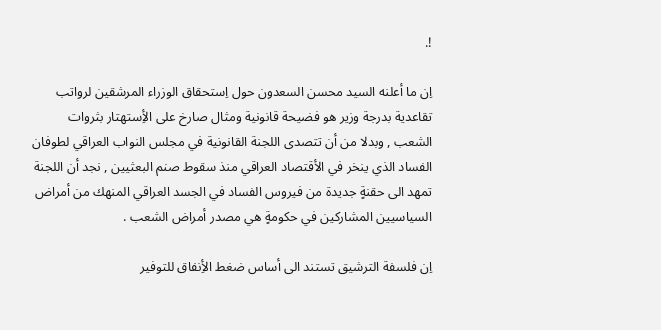!.

اِن ما أعلنه السيد محسن السعدون حول اِستحقاق الوزراء المرشقين لرواتب تقاعدية بدرجة وزير هو فضيحة قانونية ومثال صارخ على الأِستهتار بثروات الشعب , وبدلا من أن تتصدى اللجنة القانونية في مجلس النواب العراقي لطوفان الفساد الذي ينخر في الأقتصاد العراقي منذ سقوط صنم البعثيين , نجد أن اللجنة تمهد الى حقنةٍ جديدة من فيروس الفساد في الجسد العراقي المنهك من أمراض السياسيين المشاركين في حكومةٍ هي مصدر أمراض الشعب .

اِن فلسفة الترشيق تستند الى أساس ضغط الأِنفاق للتوفير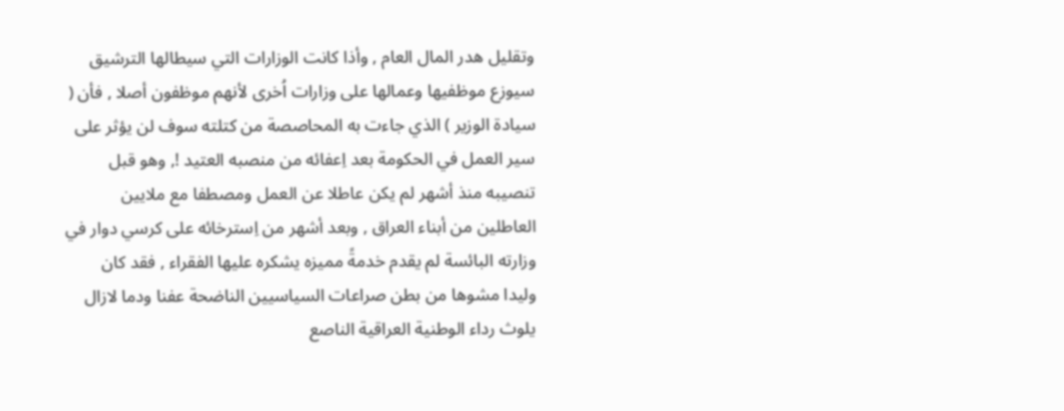وتقليل هدر المال العام , وأذا كانت الوزارات التي سيطالها الترشيق سيوزع موظفيها وعمالها على وزارات اُخرى لأنهم موظفون أصلا , فأن ( سيادة الوزير ) الذي جاءت به المحاصصة من كتلته سوف لن يؤثر على سير العمل في الحكومة بعد اِعفائه من منصبه العتيد !, وهو قبل تنصيبه منذ أشهر لم يكن عاطلا عن العمل ومصطفا مع ملايين العاطلين من أبناء العراق , وبعد أشهر من اِسترخائه على كرسي دوار في وزارته البائسة لم يقدم خدمةً مميزه يشكره عليها الفقراء , فقد كان وليدا مشوها من بطن صراعات السياسيين الناضحة عفنا ودما لازال يلوث رداء الوطنية العراقية الناصع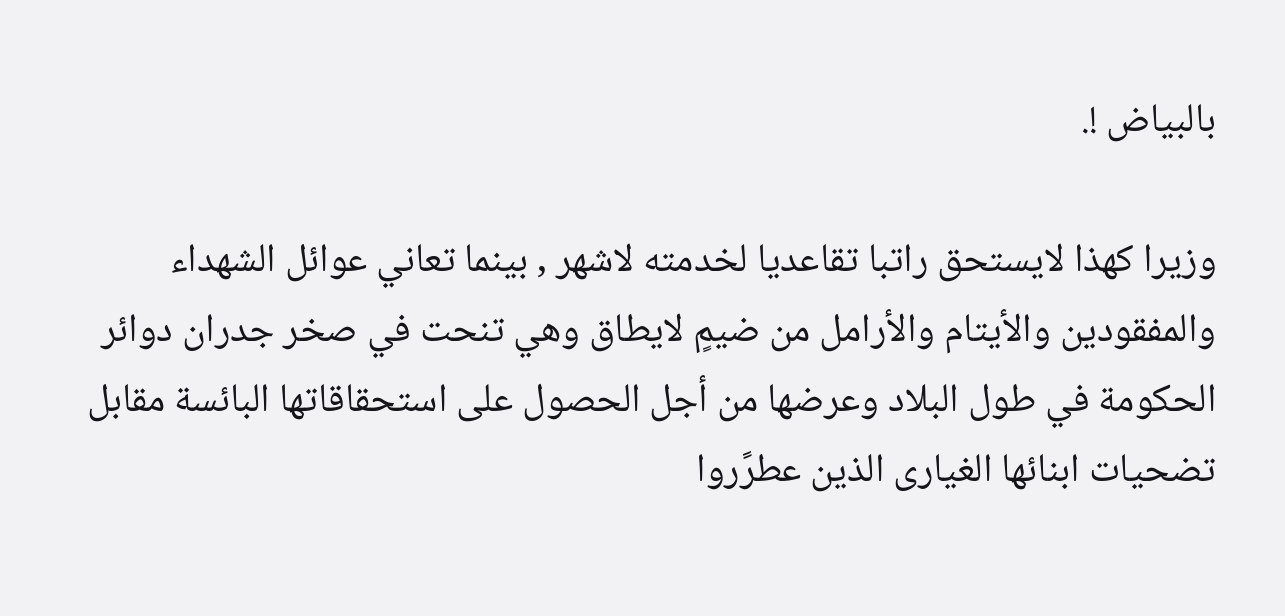بالبياض !.

وزيرا كهذا لايستحق راتبا تقاعديا لخدمته لاشهر , بينما تعاني عوائل الشهداء والمفقودين والأيتام والأرامل من ضيمٍ لايطاق وهي تنحت في صخر جدران دوائر الحكومة في طول البلاد وعرضها من أجل الحصول على استحقاقاتها البائسة مقابل تضحيات ابنائها الغيارى الذين عطرًروا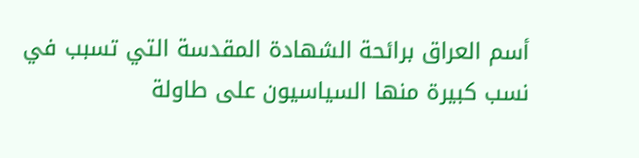أسم العراق برائحة الشهادة المقدسة التي تسبب في نسب كبيرة منها السياسيون على طاولة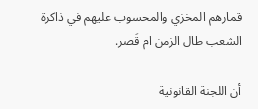قمارهم المخزي والمحسوب عليهم في ذاكرة الشعب طال الزمن ام قَصر.

أن اللجنة القانونية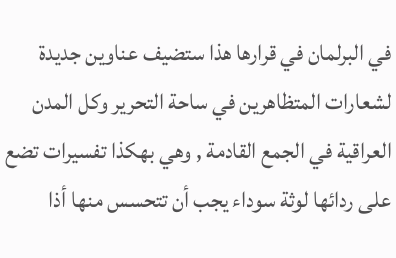في البرلمان في قرارها هذا ستضيف عناوين جديدة لشعارات المتظاهرين في ساحة التحرير وكل المدن العراقية في الجمع القادمة , وهي بهكذا تفسيرات تضع على ردائها لوثة سوداء يجب أن تتحسس منها أذا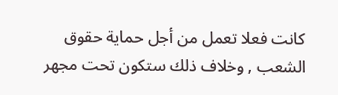كانت فعلا تعمل من أجل حماية حقوق الشعب , وخلاف ذلك ستكون تحت مجهر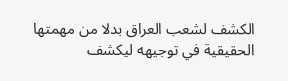الكشف لشعب العراق بدلا من مهمتها الحقيقية في توجيهه ليكشف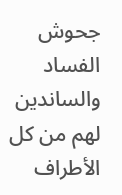جحوش الفساد والساندين لهم من كل الأطراف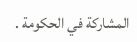المشاركة في الحكومة .